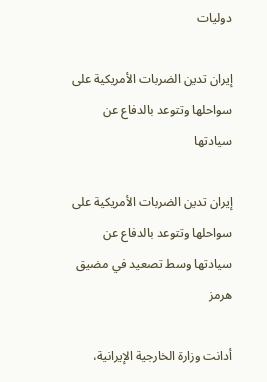دوليات

إيران تدين الضربات الأمريكية على سواحلها وتتوعد بالدفاع عن سيادتها

إيران تدين الضربات الأمريكية على سواحلها وتتوعد بالدفاع عن سيادتها وسط تصعيد في مضيق هرمز

أدانت وزارة الخارجية الإيرانية،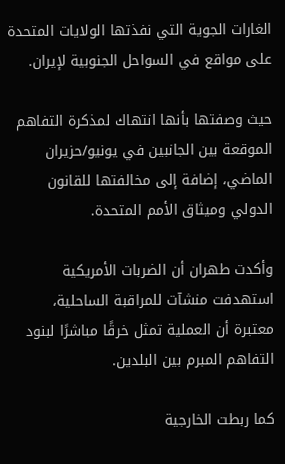الغارات الجوية التي نفذتها الولايات المتحدة على مواقع في السواحل الجنوبية لإيران.

حيث وصفتها بأنها انتهاك لمذكرة التفاهم الموقعة بين الجانبين في يونيو/حزيران الماضي، إضافة إلى مخالفتها للقانون الدولي وميثاق الأمم المتحدة.

وأكدت طهران أن الضربات الأمريكية استهدفت منشآت للمراقبة الساحلية، معتبرة أن العملية تمثل خرقًا مباشرًا لبنود التفاهم المبرم بين البلدين.

كما ربطت الخارجية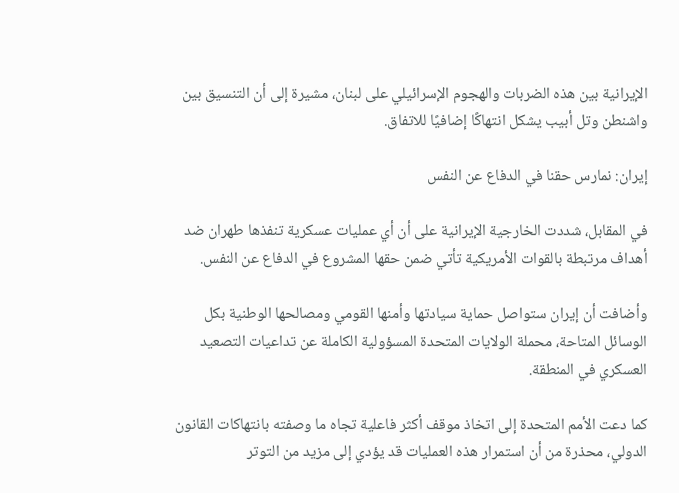الإيرانية بين هذه الضربات والهجوم الإسرائيلي على لبنان، مشيرة إلى أن التنسيق بين واشنطن وتل أبيب يشكل انتهاكًا إضافيًا للاتفاق.

إيران: نمارس حقنا في الدفاع عن النفس

في المقابل، شددت الخارجية الإيرانية على أن أي عمليات عسكرية تنفذها طهران ضد أهداف مرتبطة بالقوات الأمريكية تأتي ضمن حقها المشروع في الدفاع عن النفس.

وأضافت أن إيران ستواصل حماية سيادتها وأمنها القومي ومصالحها الوطنية بكل الوسائل المتاحة، محملة الولايات المتحدة المسؤولية الكاملة عن تداعيات التصعيد العسكري في المنطقة.

كما دعت الأمم المتحدة إلى اتخاذ موقف أكثر فاعلية تجاه ما وصفته بانتهاكات القانون الدولي، محذرة من أن استمرار هذه العمليات قد يؤدي إلى مزيد من التوتر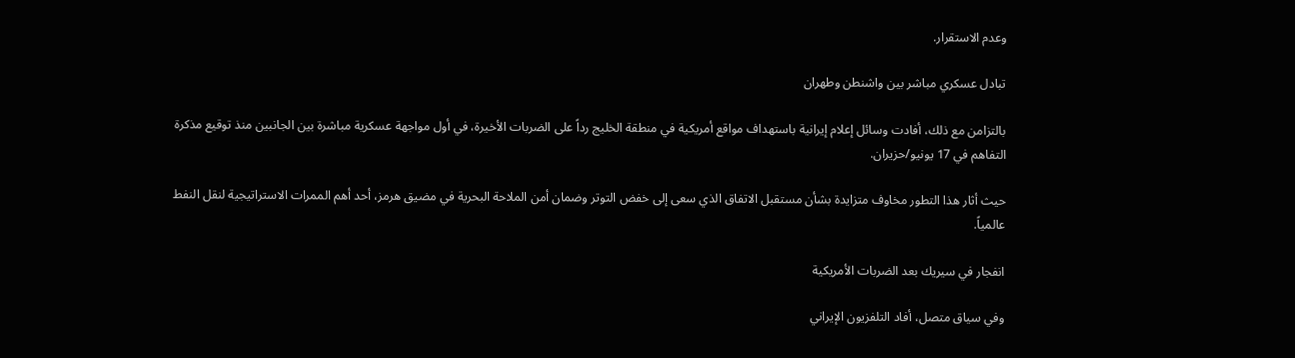وعدم الاستقرار.

تبادل عسكري مباشر بين واشنطن وطهران

بالتزامن مع ذلك، أفادت وسائل إعلام إيرانية باستهداف مواقع أمريكية في منطقة الخليج رداً على الضربات الأخيرة، في أول مواجهة عسكرية مباشرة بين الجانبين منذ توقيع مذكرة التفاهم في 17 يونيو/حزيران.

حيث أثار هذا التطور مخاوف متزايدة بشأن مستقبل الاتفاق الذي سعى إلى خفض التوتر وضمان أمن الملاحة البحرية في مضيق هرمز، أحد أهم الممرات الاستراتيجية لنقل النفط عالمياً.

انفجار في سيريك بعد الضربات الأمريكية

وفي سياق متصل، أفاد التلفزيون الإيراني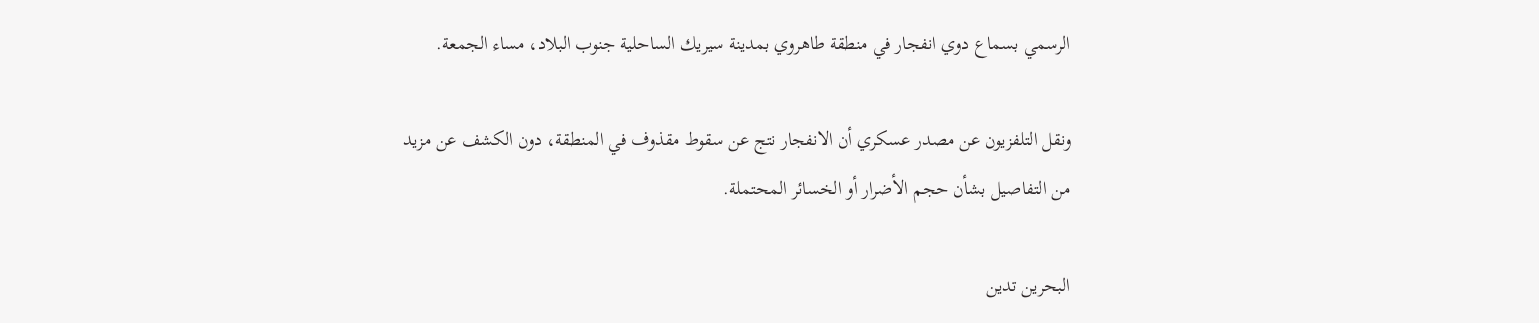الرسمي بسماع دوي انفجار في منطقة طاهروي بمدينة سيريك الساحلية جنوب البلاد، مساء الجمعة.

ونقل التلفزيون عن مصدر عسكري أن الانفجار نتج عن سقوط مقذوف في المنطقة، دون الكشف عن مزيد من التفاصيل بشأن حجم الأضرار أو الخسائر المحتملة.

البحرين تدين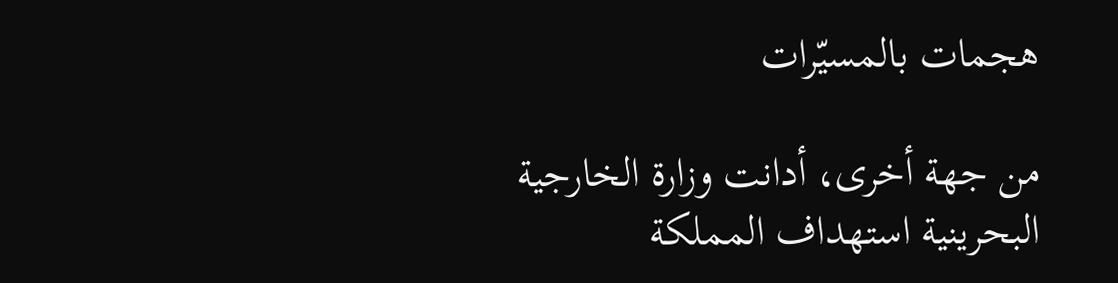هجمات بالمسيّرات

من جهة أخرى، أدانت وزارة الخارجية البحرينية استهداف المملكة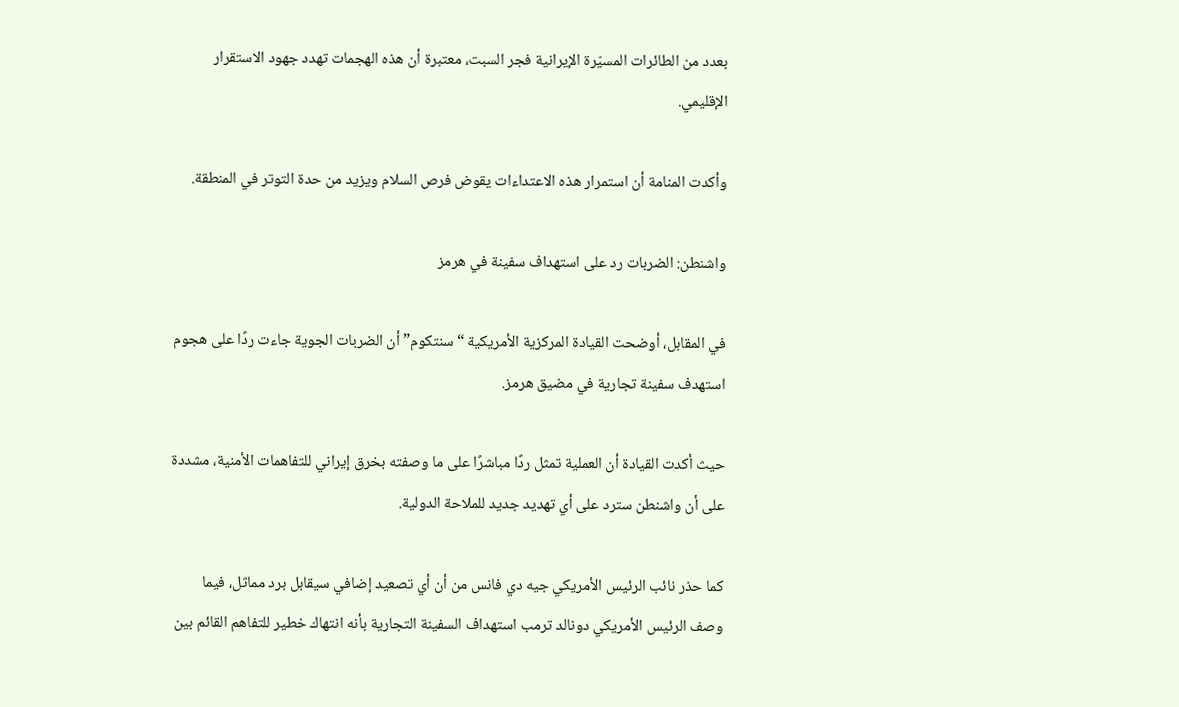بعدد من الطائرات المسيّرة الإيرانية فجر السبت، معتبرة أن هذه الهجمات تهدد جهود الاستقرار الإقليمي.

وأكدت المنامة أن استمرار هذه الاعتداءات يقوض فرص السلام ويزيد من حدة التوتر في المنطقة.

واشنطن: الضربات رد على استهداف سفينة في هرمز

في المقابل، أوضحت القيادة المركزية الأمريكية “سنتكوم” أن الضربات الجوية جاءت ردًا على هجوم استهدف سفينة تجارية في مضيق هرمز.

حيث أكدت القيادة أن العملية تمثل ردًا مباشرًا على ما وصفته بخرق إيراني للتفاهمات الأمنية، مشددة على أن واشنطن سترد على أي تهديد جديد للملاحة الدولية.

كما حذر نائب الرئيس الأمريكي جيه دي فانس من أن أي تصعيد إضافي سيقابل برد مماثل، فيما وصف الرئيس الأمريكي دونالد ترمب استهداف السفينة التجارية بأنه انتهاك خطير للتفاهم القائم بين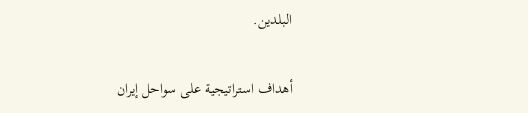البلدين.

أهداف استراتيجية على سواحل إيران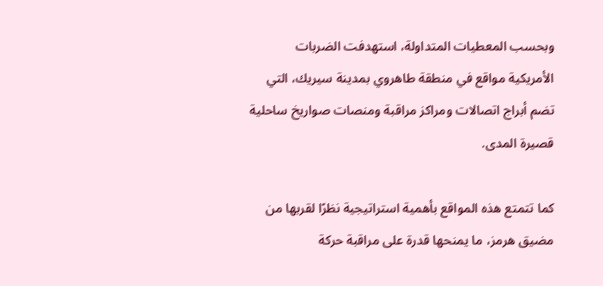وبحسب المعطيات المتداولة، استهدفت الضربات الأمريكية مواقع في منطقة طاهروي بمدينة سيريك، التي تضم أبراج اتصالات ومراكز مراقبة ومنصات صواريخ ساحلية قصيرة المدى.

كما تتمتع هذه المواقع بأهمية استراتيجية نظرًا لقربها من مضيق هرمز، ما يمنحها قدرة على مراقبة حركة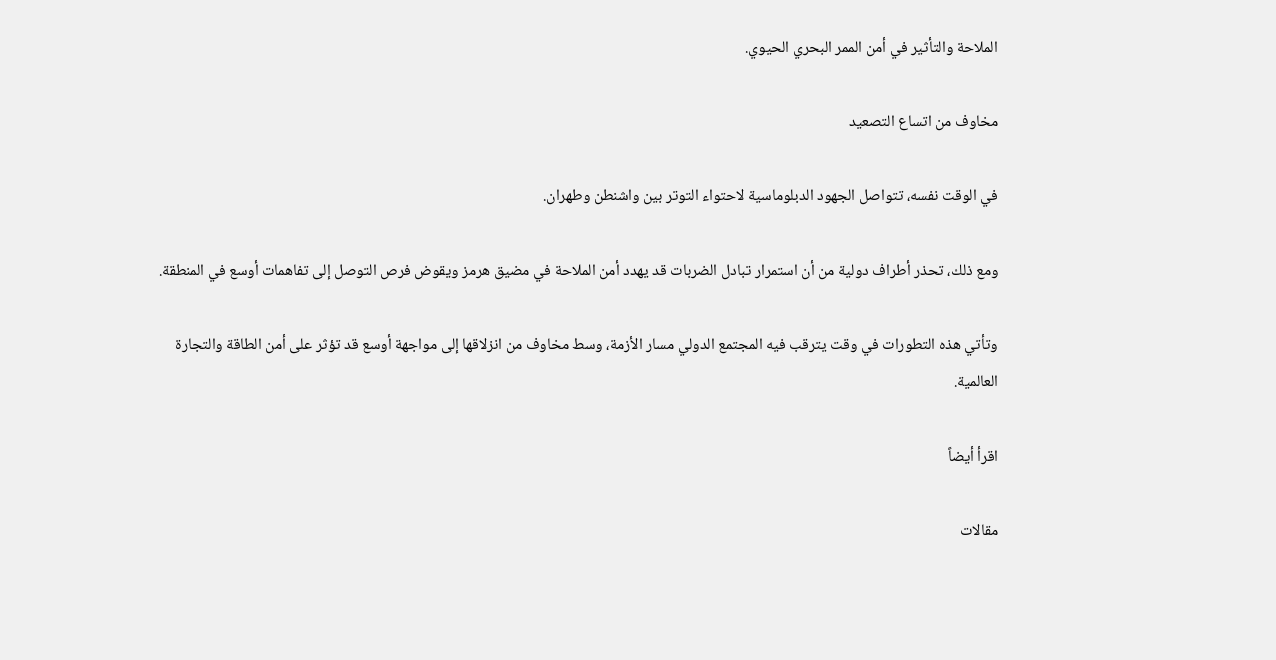الملاحة والتأثير في أمن الممر البحري الحيوي.

مخاوف من اتساع التصعيد

في الوقت نفسه، تتواصل الجهود الدبلوماسية لاحتواء التوتر بين واشنطن وطهران.

ومع ذلك، تحذر أطراف دولية من أن استمرار تبادل الضربات قد يهدد أمن الملاحة في مضيق هرمز ويقوض فرص التوصل إلى تفاهمات أوسع في المنطقة.

وتأتي هذه التطورات في وقت يترقب فيه المجتمع الدولي مسار الأزمة، وسط مخاوف من انزلاقها إلى مواجهة أوسع قد تؤثر على أمن الطاقة والتجارة العالمية.

اقرأ أيضاً

مقالات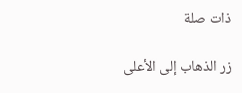ذات صلة

زر الذهاب إلى الأعلى